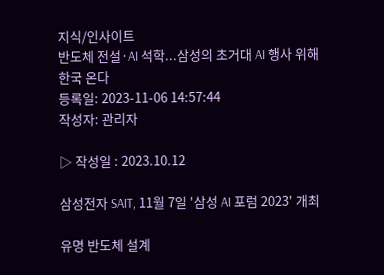지식/인사이트
반도체 전설·AI 석학...삼성의 초거대 AI 행사 위해 한국 온다
등록일: 2023-11-06 14:57:44
작성자: 관리자

▷ 작성일 : 2023.10.12

삼성전자 SAIT, 11월 7일 '삼성 AI 포럼 2023' 개최

유명 반도체 설계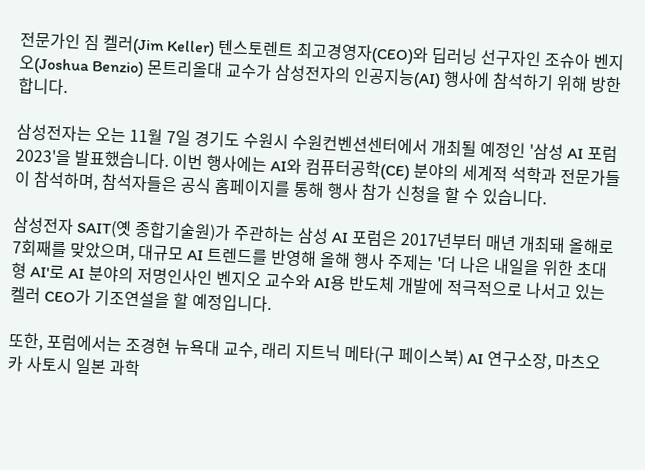전문가인 짐 켈러(Jim Keller) 텐스토렌트 최고경영자(CEO)와 딥러닝 선구자인 조슈아 벤지오(Joshua Benzio) 몬트리올대 교수가 삼성전자의 인공지능(AI) 행사에 참석하기 위해 방한합니다.

삼성전자는 오는 11월 7일 경기도 수원시 수원컨벤션센터에서 개최될 예정인 '삼성 AI 포럼 2023'을 발표했습니다. 이번 행사에는 AI와 컴퓨터공학(CE) 분야의 세계적 석학과 전문가들이 참석하며, 참석자들은 공식 홈페이지를 통해 행사 참가 신청을 할 수 있습니다.

삼성전자 SAIT(옛 종합기술원)가 주관하는 삼성 AI 포럼은 2017년부터 매년 개최돼 올해로 7회째를 맞았으며, 대규모 AI 트렌드를 반영해 올해 행사 주제는 '더 나은 내일을 위한 초대형 AI'로 AI 분야의 저명인사인 벤지오 교수와 AI용 반도체 개발에 적극적으로 나서고 있는 켈러 CEO가 기조연설을 할 예정입니다.

또한, 포럼에서는 조경현 뉴욕대 교수, 래리 지트닉 메타(구 페이스북) AI 연구소장, 마츠오카 사토시 일본 과학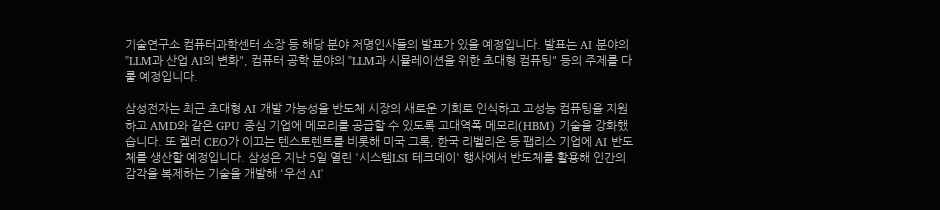기술연구소 컴퓨터과학센터 소장 등 해당 분야 저명인사들의 발표가 있을 예정입니다. 발표는 AI 분야의 "LLM과 산업 AI의 변화", 컴퓨터 공학 분야의 "LLM과 시뮬레이션을 위한 초대형 컴퓨팅" 등의 주제를 다룰 예정입니다.

삼성전자는 최근 초대형 AI 개발 가능성을 반도체 시장의 새로운 기회로 인식하고 고성능 컴퓨팅을 지원하고 AMD와 같은 GPU 중심 기업에 메모리를 공급할 수 있도록 고대역폭 메모리(HBM) 기술을 강화했습니다. 또 켈러 CEO가 이끄는 텐스토렌트를 비롯해 미국 그록, 한국 리벨리온 등 팹리스 기업에 AI 반도체를 생산할 예정입니다. 삼성은 지난 5일 열린 '시스템LSI 테크데이' 행사에서 반도체를 활용해 인간의 감각을 복제하는 기술을 개발해 '우선 AI'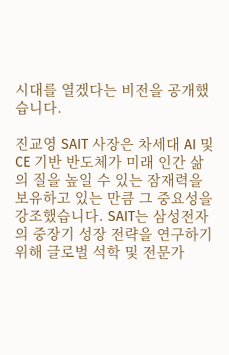시대를 열겠다는 비전을 공개했습니다.

진교영 SAIT 사장은 차세대 AI 및 CE 기반 반도체가 미래 인간 삶의 질을 높일 수 있는 잠재력을 보유하고 있는 만큼 그 중요성을 강조했습니다. SAIT는 삼성전자의 중장기 성장 전략을 연구하기 위해 글로벌 석학 및 전문가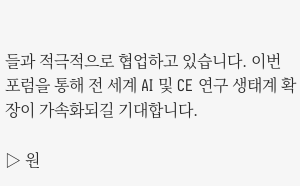들과 적극적으로 협업하고 있습니다. 이번 포럼을 통해 전 세계 AI 및 CE 연구 생태계 확장이 가속화되길 기대합니다.

▷ 원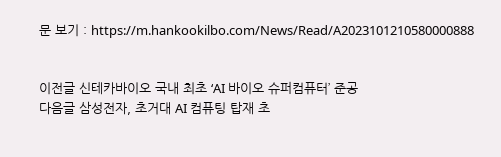문 보기 : https://m.hankookilbo.com/News/Read/A2023101210580000888


이전글 신테카바이오 국내 최초 ‘AI 바이오 슈퍼컴퓨터’ 준공
다음글 삼성전자, 초거대 AI 컴퓨팅 탑재 초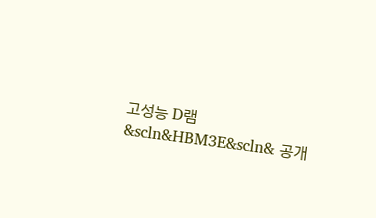고성능 D램 &scln&HBM3E&scln& 공개